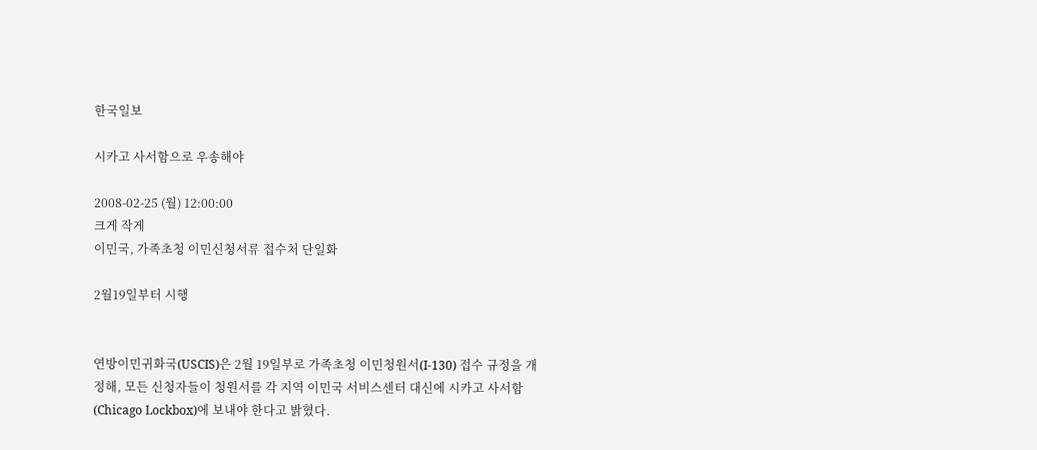한국일보

시카고 사서함으로 우송해야

2008-02-25 (월) 12:00:00
크게 작게
이민국, 가족초청 이민신청서류 접수처 단일화

2월19일부터 시행


연방이민귀화국(USCIS)은 2월 19일부로 가족초청 이민청원서(I-130) 접수 규정을 개정해, 모든 신청자들이 청원서를 각 지역 이민국 서비스센터 대신에 시카고 사서함(Chicago Lockbox)에 보내야 한다고 밝혔다.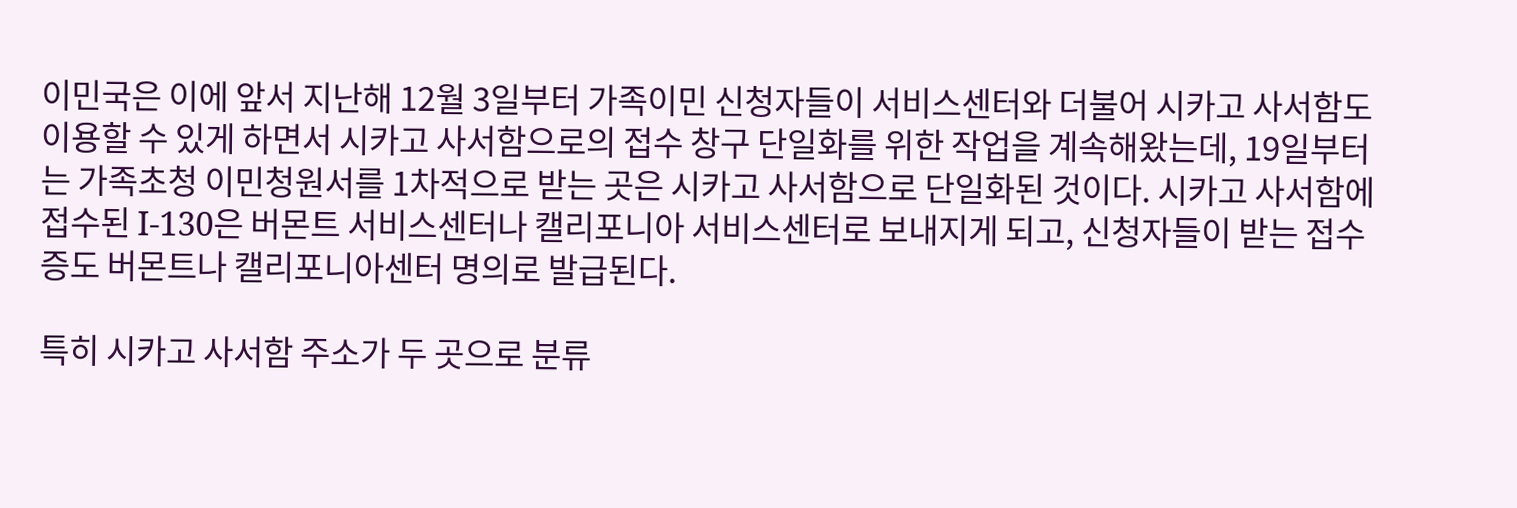이민국은 이에 앞서 지난해 12월 3일부터 가족이민 신청자들이 서비스센터와 더불어 시카고 사서함도 이용할 수 있게 하면서 시카고 사서함으로의 접수 창구 단일화를 위한 작업을 계속해왔는데, 19일부터는 가족초청 이민청원서를 1차적으로 받는 곳은 시카고 사서함으로 단일화된 것이다. 시카고 사서함에 접수된 I-130은 버몬트 서비스센터나 캘리포니아 서비스센터로 보내지게 되고, 신청자들이 받는 접수증도 버몬트나 캘리포니아센터 명의로 발급된다.

특히 시카고 사서함 주소가 두 곳으로 분류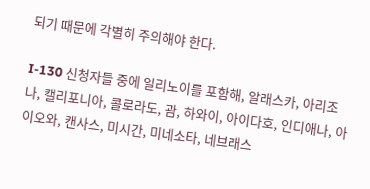되기 때문에 각별히 주의해야 한다.

I-130 신청자들 중에 일리노이를 포함해, 알래스카, 아리조나, 캘리포니아, 콜로라도, 괌, 하와이, 아이다호, 인디애나, 아이오와, 캔사스, 미시간, 미네소타, 네브래스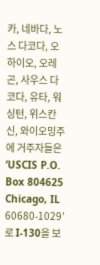카, 네바다, 노스 다코다, 오하이오, 오레곤, 사우스 다코다, 유타, 워싱턴, 위스칸신, 와이오밍주에 거주자들은 ‘USCIS P.O. Box 804625 Chicago, IL 60680-1029’로 I-130을 보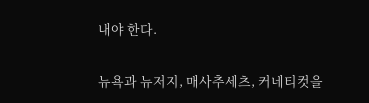내야 한다.

뉴욕과 뉴저지, 매사추세츠, 커네티컷을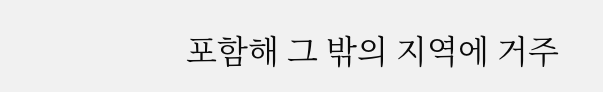포함해 그 밖의 지역에 거주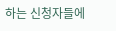하는 신청자들에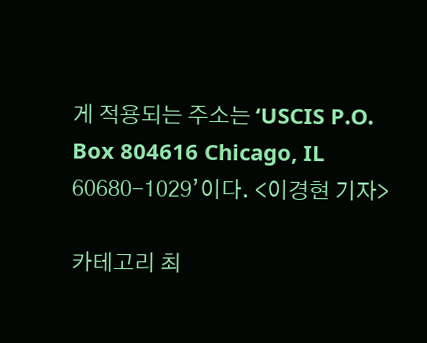게 적용되는 주소는 ‘USCIS P.O. Box 804616 Chicago, IL 60680-1029’이다. <이경현 기자>

카테고리 최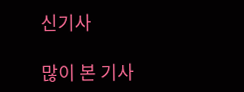신기사

많이 본 기사